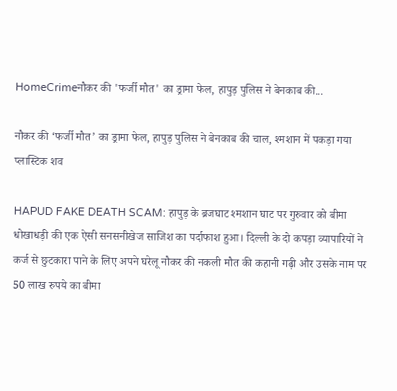HomeCrimeनौकर की 'फर्जी मौत' का ड्रामा फेल, हापुड़ पुलिस ने बेनकाब की...

नौकर की ‘फर्जी मौत’ का ड्रामा फेल, हापुड़ पुलिस ने बेनकाब की चाल, श्मशान में पकड़ा गया प्लास्टिक शव

HAPUD FAKE DEATH SCAM: हापुड़ के ब्रजघाट श्मशान घाट पर गुरुवार को बीमा धोखाधड़ी की एक ऐसी सनसनीखेज साजिश का पर्दाफाश हुआ। दिल्ली के दो कपड़ा व्यापारियों ने कर्ज से छुटकारा पाने के लिए अपने घरेलू नौकर की नकली मौत की कहानी गढ़ी और उसके नाम पर 50 लाख रुपये का बीमा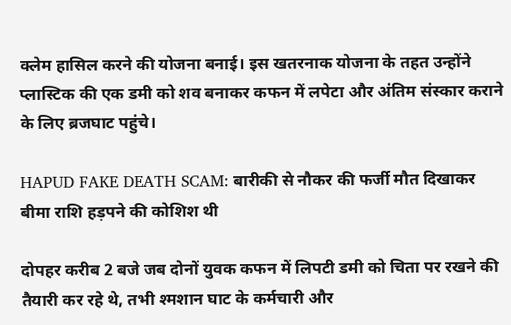क्लेम हासिल करने की योजना बनाई। इस खतरनाक योजना के तहत उन्होंने प्लास्टिक की एक डमी को शव बनाकर कफन में लपेटा और अंतिम संस्कार कराने के लिए ब्रजघाट पहुंचे।

HAPUD FAKE DEATH SCAM: बारीकी से नौकर की फर्जी मौत दिखाकर बीमा राशि हड़पने की कोशिश थी

दोपहर करीब 2 बजे जब दोनों युवक कफन में लिपटी डमी को चिता पर रखने की तैयारी कर रहे थे, तभी श्मशान घाट के कर्मचारी और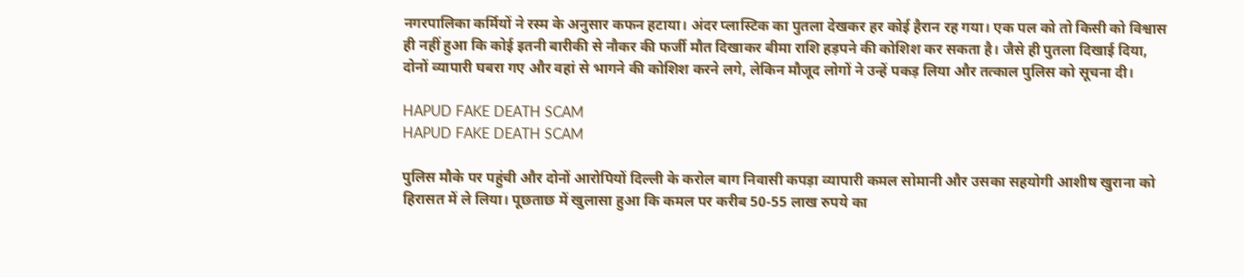नगरपालिका कर्मियों ने रस्म के अनुसार कफन हटाया। अंदर प्लास्टिक का पुतला देखकर हर कोई हैरान रह गया। एक पल को तो किसी को विश्वास ही नहीं हुआ कि कोई इतनी बारीकी से नौकर की फर्जी मौत दिखाकर बीमा राशि हड़पने की कोशिश कर सकता है। जैसे ही पुतला दिखाई दिया, दोनों व्यापारी घबरा गए और वहां से भागने की कोशिश करने लगे, लेकिन मौजूद लोगों ने उन्हें पकड़ लिया और तत्काल पुलिस को सूचना दी।

HAPUD FAKE DEATH SCAM
HAPUD FAKE DEATH SCAM

पुलिस मौके पर पहुंची और दोनों आरोपियों दिल्ली के करोल बाग निवासी कपड़ा व्यापारी कमल सोमानी और उसका सहयोगी आशीष खुराना को हिरासत में ले लिया। पूछताछ में खुलासा हुआ कि कमल पर करीब 50-55 लाख रुपये का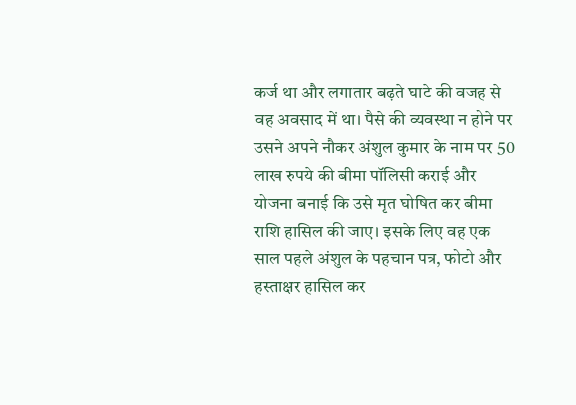कर्ज था और लगातार बढ़ते घाटे की वजह से वह अवसाद में था। पैसे की व्यवस्था न होने पर उसने अपने नौकर अंशुल कुमार के नाम पर 50 लाख रुपये की बीमा पॉलिसी कराई और योजना बनाई कि उसे मृत घोषित कर बीमा राशि हासिल की जाए। इसके लिए वह एक साल पहले अंशुल के पहचान पत्र, फोटो और हस्ताक्षर हासिल कर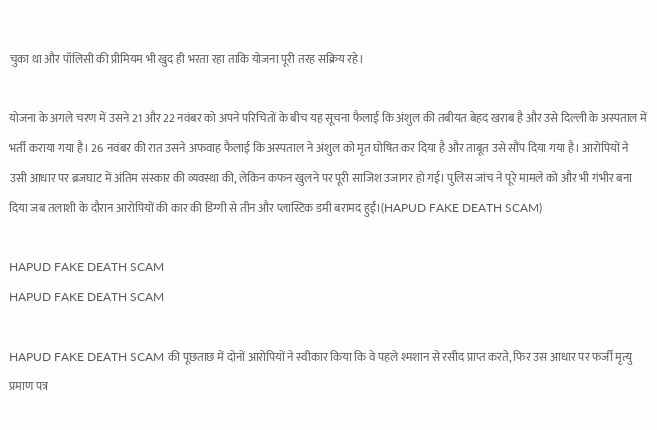चुका था और पॉलिसी की प्रीमियम भी खुद ही भरता रहा ताकि योजना पूरी तरह सक्रिय रहे।

योजना के अगले चरण में उसने 21 और 22 नवंबर को अपने परिचितों के बीच यह सूचना फैलाई कि अंशुल की तबीयत बेहद खराब है और उसे दिल्ली के अस्पताल में भर्ती कराया गया है। 26 नवंबर की रात उसने अफवाह फैलाई कि अस्पताल ने अंशुल को मृत घोषित कर दिया है और ताबूत उसे सौंप दिया गया है। आरोपियों ने उसी आधार पर ब्रजघाट में अंतिम संस्कार की व्यवस्था की, लेकिन कफन खुलने पर पूरी साजिश उजागर हो गई। पुलिस जांच ने पूरे मामले को और भी गंभीर बना दिया जब तलाशी के दौरान आरोपियों की कार की डिग्गी से तीन और प्लास्टिक डमी बरामद हुईं।(HAPUD FAKE DEATH SCAM)

HAPUD FAKE DEATH SCAM
HAPUD FAKE DEATH SCAM

HAPUD FAKE DEATH SCAM की पूछताछ में दोनों आरोपियों ने स्वीकार किया कि वे पहले श्मशान से रसीद प्राप्त करते, फिर उस आधार पर फर्जी मृत्यु प्रमाण पत्र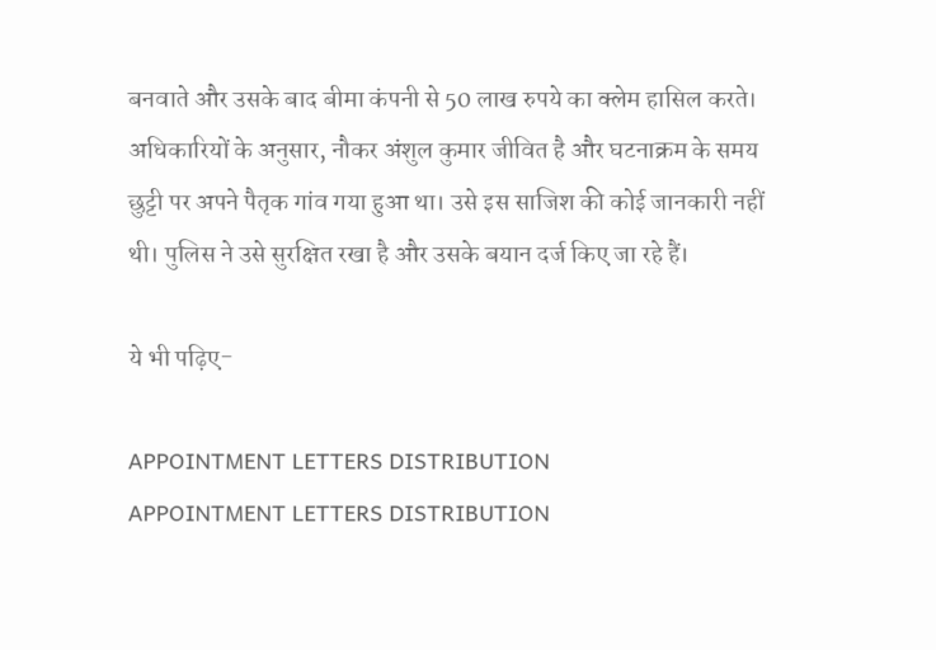बनवाते और उसके बाद बीमा कंपनी से 50 लाख रुपये का क्लेम हासिल करते। अधिकारियों के अनुसार, नौकर अंशुल कुमार जीवित है और घटनाक्रम के समय छुट्टी पर अपने पैतृक गांव गया हुआ था। उसे इस साजिश की कोई जानकारी नहीं थी। पुलिस ने उसे सुरक्षित रखा है और उसके बयान दर्ज किए जा रहे हैं।

ये भी पढ़िए-

APPOINTMENT LETTERS DISTRIBUTION
APPOINTMENT LETTERS DISTRIBUTION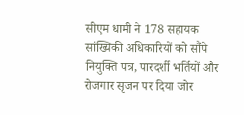सीएम धामी ने 178 सहायक सांख्यिकी अधिकारियों को सौंपे नियुक्ति पत्र, पारदर्शी भर्तियों और रोजगार सृजन पर दिया जोर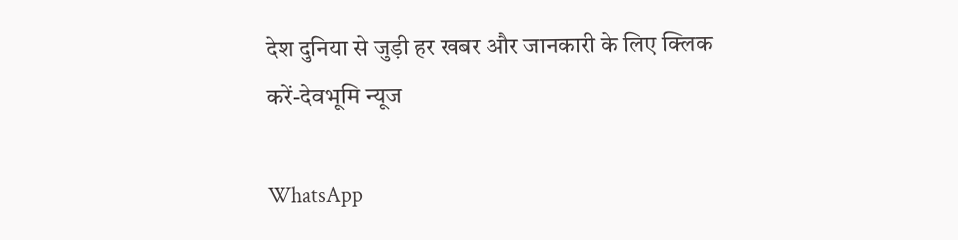देश दुनिया से जुड़ी हर खबर और जानकारी के लिए क्लिक करें-देवभूमि न्यूज

WhatsApp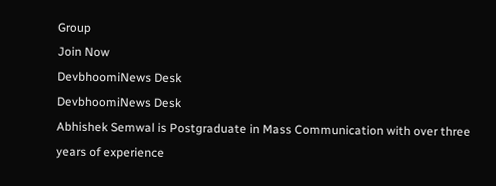Group
Join Now
DevbhoomiNews Desk
DevbhoomiNews Desk
Abhishek Semwal is Postgraduate in Mass Communication with over three years of experience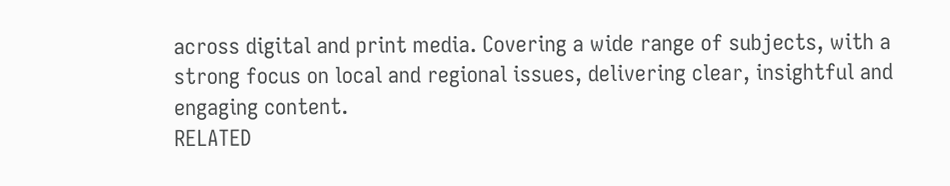across digital and print media. Covering a wide range of subjects, with a strong focus on local and regional issues, delivering clear, insightful and engaging content.
RELATED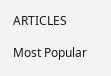ARTICLES

Most Popular